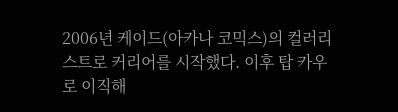2006년 케이드(아카나 코믹스)의 컬러리스트로 커리어를 시작했다. 이후 탑 카우로 이직해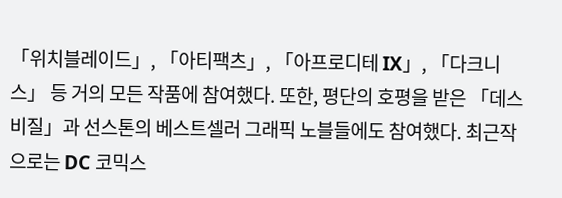「위치블레이드」, 「아티팩츠」, 「아프로디테 IX」, 「다크니스」 등 거의 모든 작품에 참여했다. 또한, 평단의 호평을 받은 「데스 비질」과 선스톤의 베스트셀러 그래픽 노블들에도 참여했다. 최근작으로는 DC 코믹스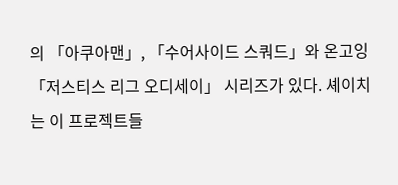의 「아쿠아맨」, 「수어사이드 스쿼드」와 온고잉 「저스티스 리그 오디세이」 시리즈가 있다. 셰이치는 이 프로젝트들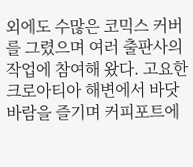외에도 수많은 코믹스 커버를 그렸으며 여러 출판사의 작업에 참여해 왔다. 고요한 크로아티아 해변에서 바닷바람을 즐기며 커피포트에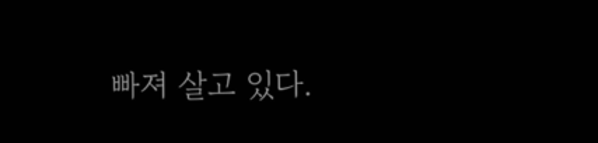빠져 살고 있다.